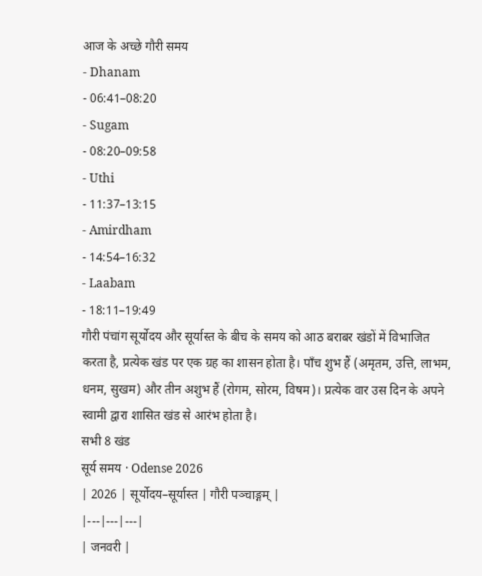आज के अच्छे गौरी समय
- Dhanam
- 06:41–08:20
- Sugam
- 08:20–09:58
- Uthi
- 11:37–13:15
- Amirdham
- 14:54–16:32
- Laabam
- 18:11–19:49
गौरी पंचांग सूर्योदय और सूर्यास्त के बीच के समय को आठ बराबर खंडों में विभाजित करता है, प्रत्येक खंड पर एक ग्रह का शासन होता है। पाँच शुभ हैं (अमृतम, उत्ति, लाभम, धनम, सुखम) और तीन अशुभ हैं (रोगम, सोरम, विषम)। प्रत्येक वार उस दिन के अपने स्वामी द्वारा शासित खंड से आरंभ होता है।
सभी 8 खंड
सूर्य समय · Odense 2026
| 2026 | सूर्योदय–सूर्यास्त | गौरी पञ्चाङ्गम् |
|---|---|---|
| जनवरी |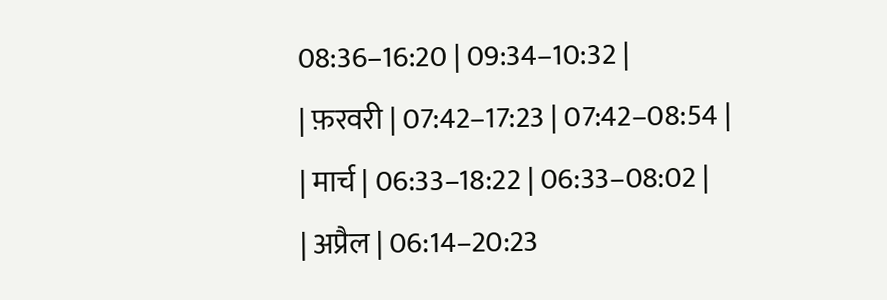08:36–16:20 | 09:34–10:32 |
| फ़रवरी | 07:42–17:23 | 07:42–08:54 |
| मार्च | 06:33–18:22 | 06:33–08:02 |
| अप्रैल | 06:14–20:23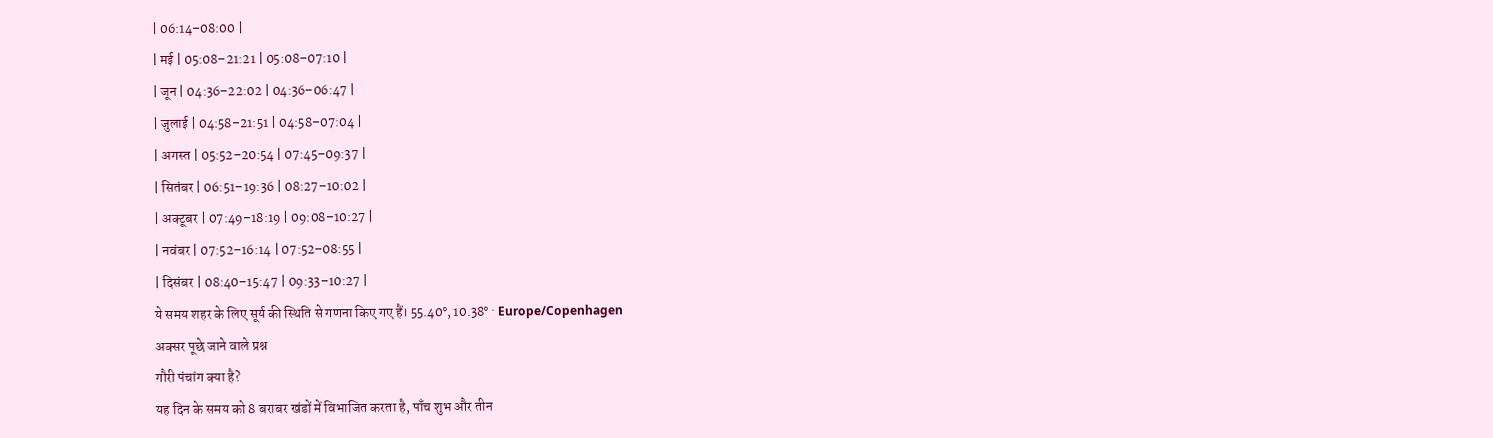| 06:14–08:00 |
| मई | 05:08–21:21 | 05:08–07:10 |
| जून | 04:36–22:02 | 04:36–06:47 |
| जुलाई | 04:58–21:51 | 04:58–07:04 |
| अगस्त | 05:52–20:54 | 07:45–09:37 |
| सितंबर | 06:51–19:36 | 08:27–10:02 |
| अक्टूबर | 07:49–18:19 | 09:08–10:27 |
| नवंबर | 07:52–16:14 | 07:52–08:55 |
| दिसंबर | 08:40–15:47 | 09:33–10:27 |
ये समय शहर के लिए सूर्य की स्थिति से गणना किए गए हैं। 55.40°, 10.38° · Europe/Copenhagen
अक्सर पूछे जाने वाले प्रश्न
गौरी पंचांग क्या है?
यह दिन के समय को 8 बराबर खंडों में विभाजित करता है, पाँच शुभ और तीन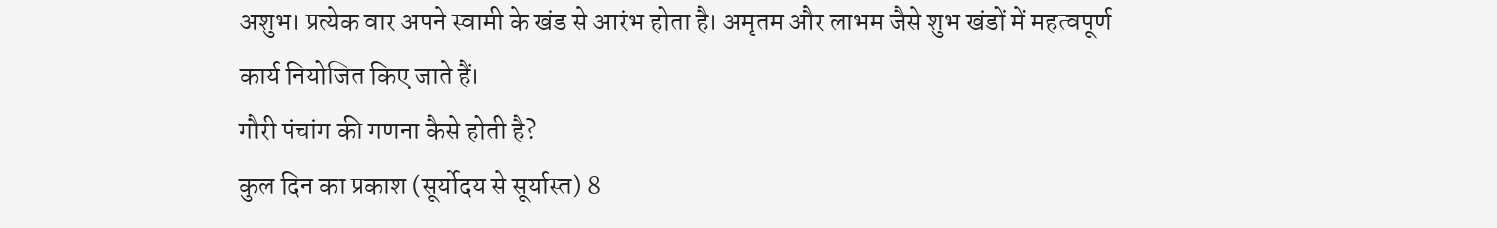अशुभ। प्रत्येक वार अपने स्वामी के खंड से आरंभ होता है। अमृतम और लाभम जैसे शुभ खंडों में महत्वपूर्ण कार्य नियोजित किए जाते हैं।
गौरी पंचांग की गणना कैसे होती है?
कुल दिन का प्रकाश (सूर्योदय से सूर्यास्त) 8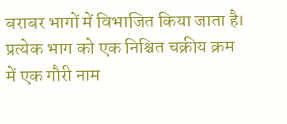बराबर भागों में विभाजित किया जाता है। प्रत्येक भाग को एक निश्चित चक्रीय क्रम में एक गौरी नाम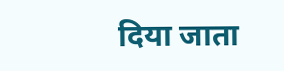दिया जाता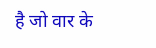है जो वार के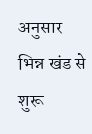अनुसार भिन्न खंड से शुरू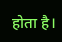होता है।